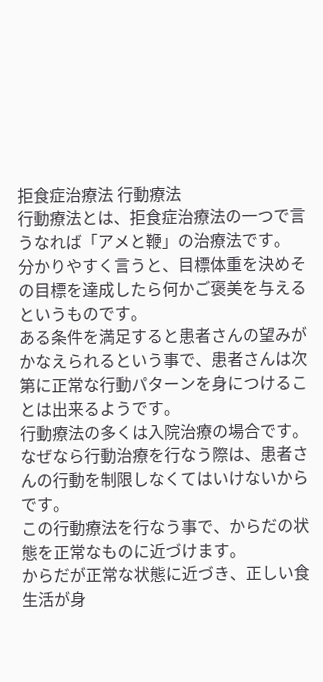拒食症治療法 行動療法
行動療法とは、拒食症治療法の一つで言うなれば「アメと鞭」の治療法です。
分かりやすく言うと、目標体重を決めその目標を達成したら何かご褒美を与えるというものです。
ある条件を満足すると患者さんの望みがかなえられるという事で、患者さんは次第に正常な行動パターンを身につけることは出来るようです。
行動療法の多くは入院治療の場合です。
なぜなら行動治療を行なう際は、患者さんの行動を制限しなくてはいけないからです。
この行動療法を行なう事で、からだの状態を正常なものに近づけます。
からだが正常な状態に近づき、正しい食生活が身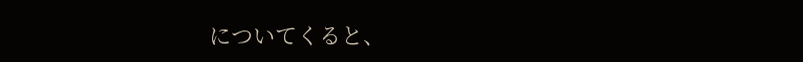についてくると、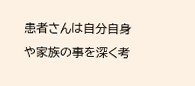患者さんは自分自身や家族の事を深く考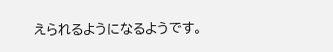えられるようになるようです。